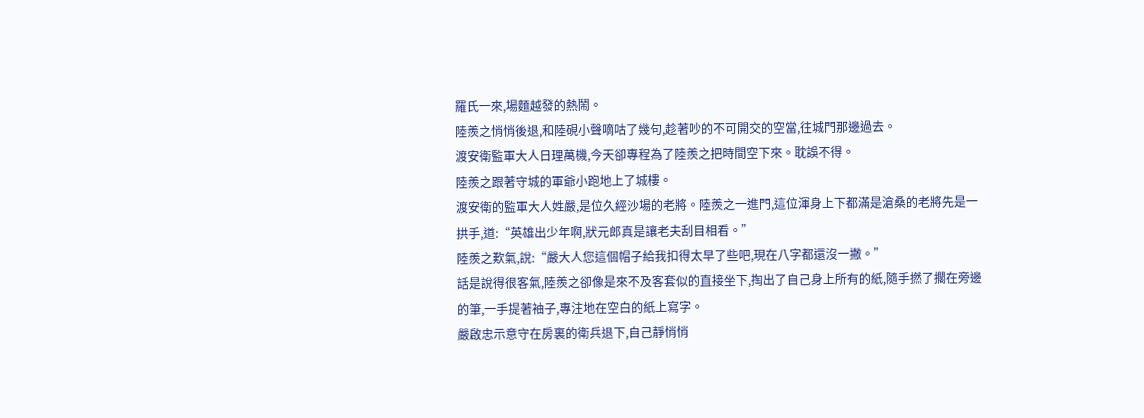羅氏一來,場麵越發的熱鬧。
陸羨之悄悄後退,和陸硯小聲嘀咕了幾句,趁著吵的不可開交的空當,往城門那邊過去。
渡安衛監軍大人日理萬機,今天卻專程為了陸羨之把時間空下來。耽誤不得。
陸羨之跟著守城的軍爺小跑地上了城樓。
渡安衛的監軍大人姓嚴,是位久經沙場的老將。陸羨之一進門,這位渾身上下都滿是滄桑的老將先是一拱手,道:“英雄出少年啊,狀元郎真是讓老夫刮目相看。”
陸羨之歎氣,說:“嚴大人您這個帽子給我扣得太早了些吧,現在八字都還沒一撇。”
話是說得很客氣,陸羨之卻像是來不及客套似的直接坐下,掏出了自己身上所有的紙,隨手撚了擱在旁邊的筆,一手提著袖子,專注地在空白的紙上寫字。
嚴啟忠示意守在房裏的衛兵退下,自己靜悄悄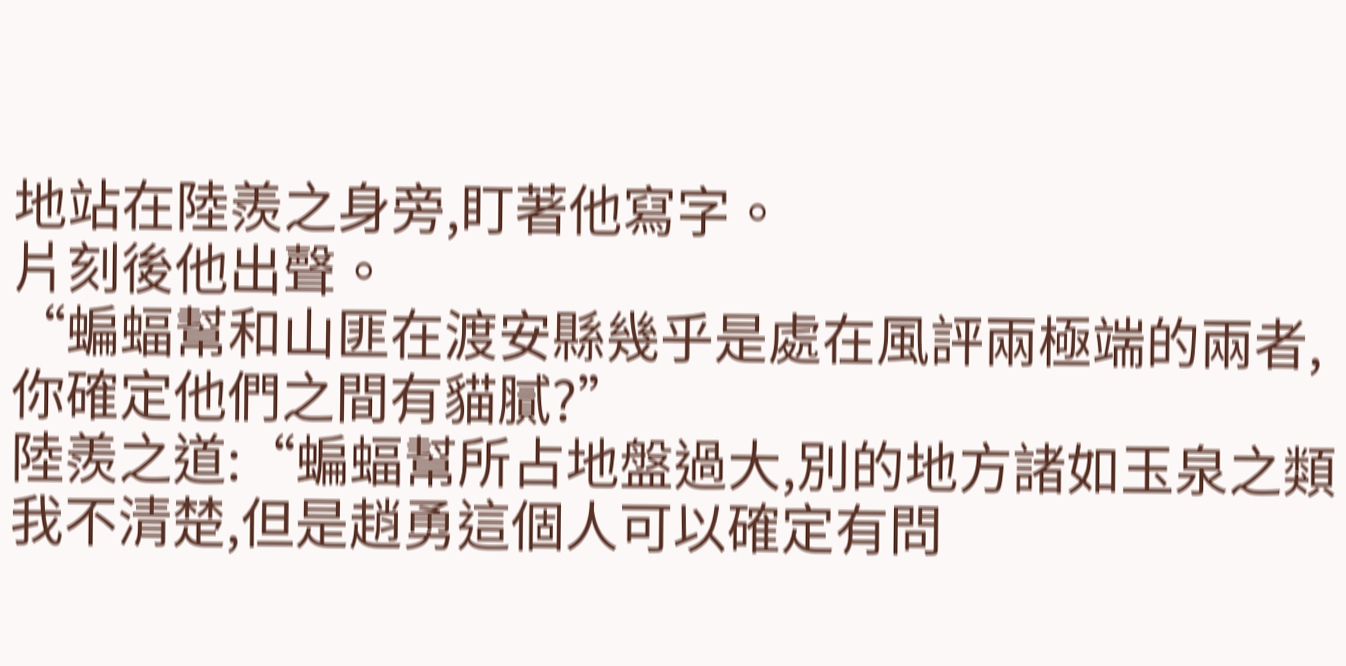地站在陸羨之身旁,盯著他寫字。
片刻後他出聲。
“蝙蝠幫和山匪在渡安縣幾乎是處在風評兩極端的兩者,你確定他們之間有貓膩?”
陸羨之道:“蝙蝠幫所占地盤過大,別的地方諸如玉泉之類我不清楚,但是趙勇這個人可以確定有問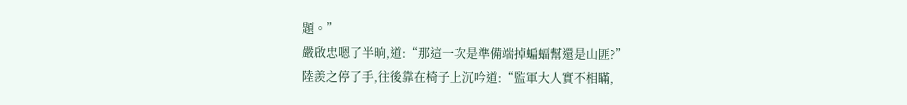題。”
嚴啟忠嗯了半晌,道:“那這一次是準備端掉蝙蝠幫還是山匪?”
陸羨之停了手,往後靠在椅子上沉吟道:“監軍大人實不相瞞,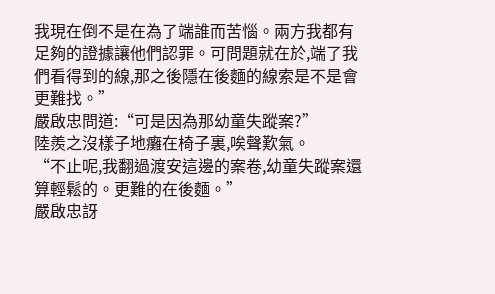我現在倒不是在為了端誰而苦惱。兩方我都有足夠的證據讓他們認罪。可問題就在於,端了我們看得到的線,那之後隱在後麵的線索是不是會更難找。”
嚴啟忠問道:“可是因為那幼童失蹤案?”
陸羨之沒樣子地癱在椅子裏,唉聲歎氣。
“不止呢,我翻過渡安這邊的案卷,幼童失蹤案還算輕鬆的。更難的在後麵。”
嚴啟忠訝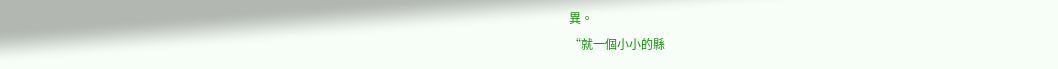異。
“就一個小小的縣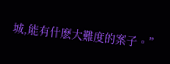城,能有什麽大難度的案子。”